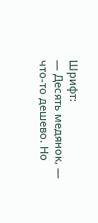Шрифт:
— Десять медянок, — что-то дешево. Но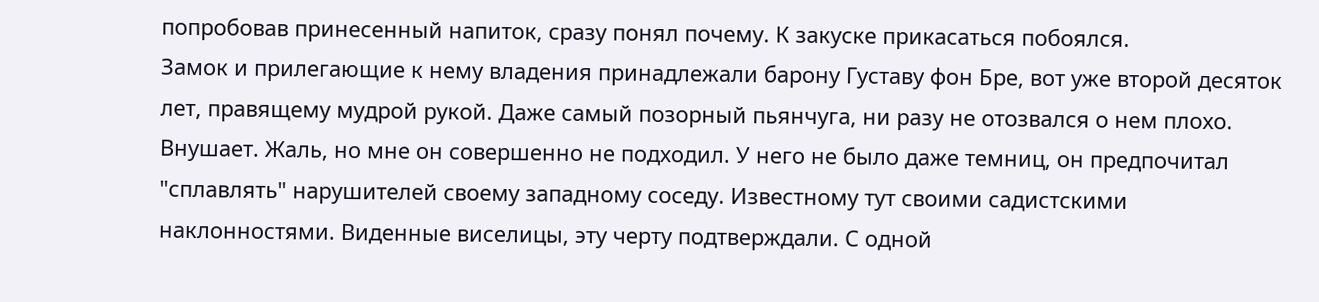попробовав принесенный напиток, сразу понял почему. К закуске прикасаться побоялся.
Замок и прилегающие к нему владения принадлежали барону Густаву фон Бре, вот уже второй десяток лет, правящему мудрой рукой. Даже самый позорный пьянчуга, ни разу не отозвался о нем плохо. Внушает. Жаль, но мне он совершенно не подходил. У него не было даже темниц, он предпочитал "сплавлять" нарушителей своему западному соседу. Известному тут своими садистскими наклонностями. Виденные виселицы, эту черту подтверждали. С одной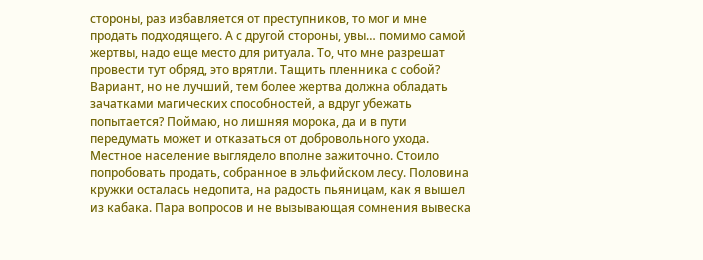стороны, раз избавляется от преступников, то мог и мне продать подходящего. А с другой стороны, увы… помимо самой жертвы, надо еще место для ритуала. То, что мне разрешат провести тут обряд, это врятли. Тащить пленника с собой? Вариант, но не лучший, тем более жертва должна обладать зачатками магических способностей, а вдруг убежать попытается? Поймаю, но лишняя морока, да и в пути передумать может и отказаться от добровольного ухода.
Местное население выглядело вполне зажиточно. Стоило попробовать продать, собранное в эльфийском лесу. Половина кружки осталась недопита, на радость пьяницам, как я вышел из кабака. Пара вопросов и не вызывающая сомнения вывеска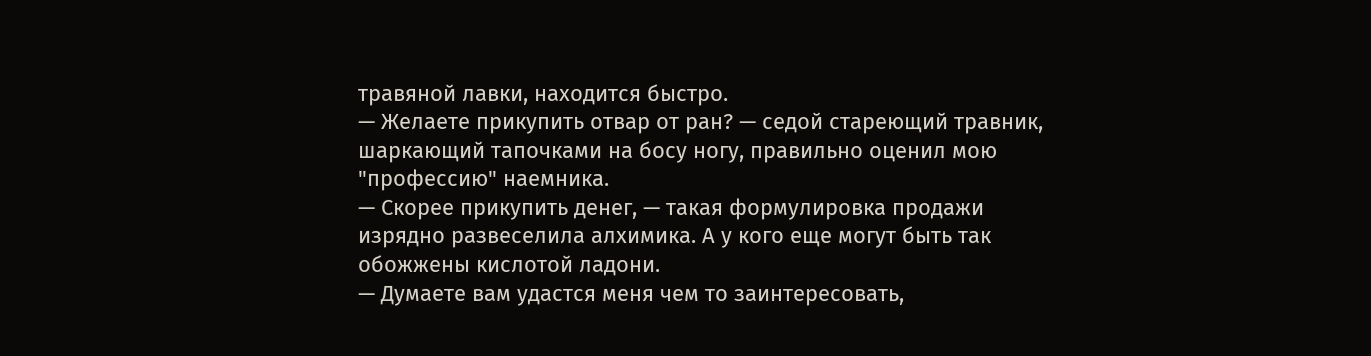травяной лавки, находится быстро.
— Желаете прикупить отвар от ран? — седой стареющий травник, шаркающий тапочками на босу ногу, правильно оценил мою "профессию" наемника.
— Скорее прикупить денег, — такая формулировка продажи изрядно развеселила алхимика. А у кого еще могут быть так обожжены кислотой ладони.
— Думаете вам удастся меня чем то заинтересовать,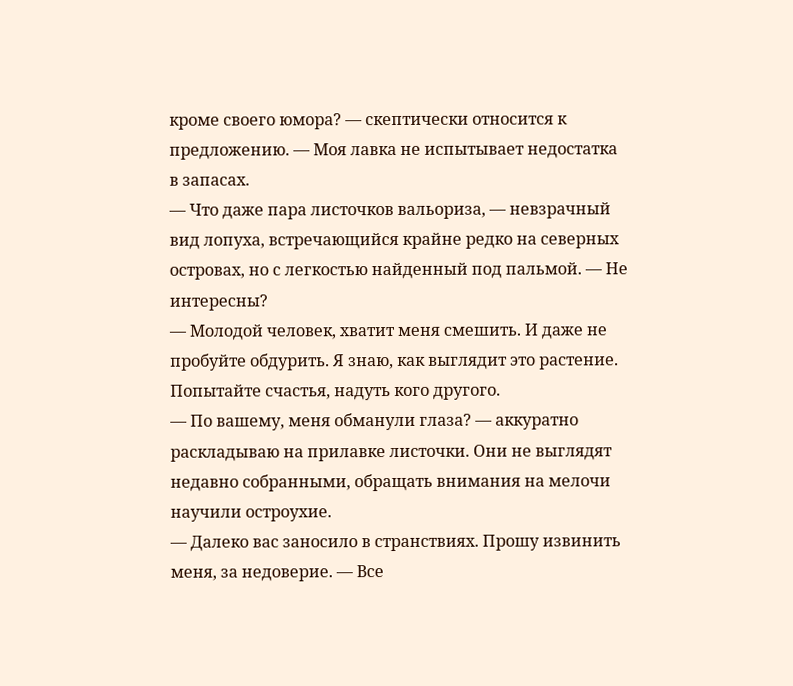кроме своего юмора? — скептически относится к предложению. — Моя лавка не испытывает недостатка в запасах.
— Что даже пара листочков вальориза, — невзрачный вид лопуха, встречающийся крайне редко на северных островах, но с легкостью найденный под пальмой. — Не интересны?
— Молодой человек, хватит меня смешить. И даже не пробуйте обдурить. Я знаю, как выглядит это растение. Попытайте счастья, надуть кого другого.
— По вашему, меня обманули глаза? — аккуратно раскладываю на прилавке листочки. Они не выглядят недавно собранными, обращать внимания на мелочи научили остроухие.
— Далеко вас заносило в странствиях. Прошу извинить меня, за недоверие. — Все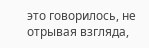это говорилось, не отрывая взгляда,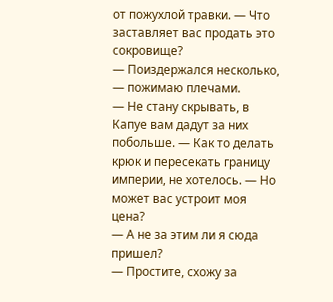от пожухлой травки. — Что заставляет вас продать это сокровище?
— Поиздержался несколько, — пожимаю плечами.
— Не стану скрывать, в Капуе вам дадут за них побольше. — Как то делать крюк и пересекать границу империи, не хотелось. — Но может вас устроит моя цена?
— А не за этим ли я сюда пришел?
— Простите, схожу за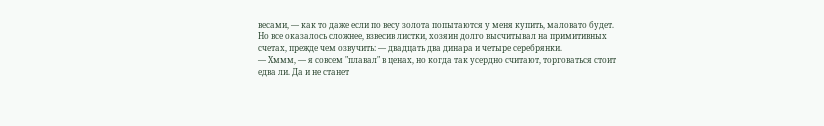весами, — как то даже если по весу золота попытаются у меня купить, маловато будет. Но все оказалось сложнее, взвесив листки, хозяин долго высчитывал на примитивных счетах, прежде чем озвучить: — двадцать два динара и четыре серебрянки.
— Хммм, — я совсем "плавал" в ценах, но когда так усердно считают, торговаться стоит едва ли. Да и не станет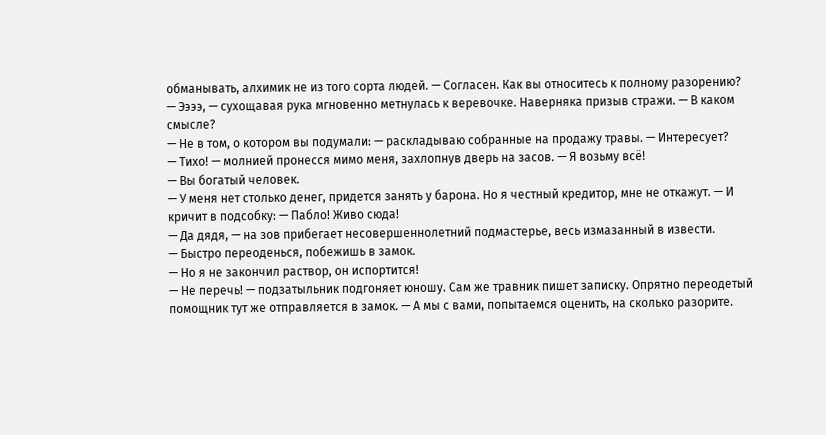обманывать, алхимик не из того сорта людей. — Согласен. Как вы относитесь к полному разорению?
— Ээээ, — сухощавая рука мгновенно метнулась к веревочке. Наверняка призыв стражи. — В каком смысле?
— Не в том, о котором вы подумали: — раскладываю собранные на продажу травы. — Интересует?
— Тихо! — молнией пронесся мимо меня, захлопнув дверь на засов. — Я возьму всё!
— Вы богатый человек.
— У меня нет столько денег, придется занять у барона. Но я честный кредитор, мне не откажут. — И кричит в подсобку: — Пабло! Живо сюда!
— Да дядя, — на зов прибегает несовершеннолетний подмастерье, весь измазанный в извести.
— Быстро переоденься, побежишь в замок.
— Но я не закончил раствор, он испортится!
— Не перечь! — подзатыльник подгоняет юношу. Сам же травник пишет записку. Опрятно переодетый помощник тут же отправляется в замок. — А мы с вами, попытаемся оценить, на сколько разорите.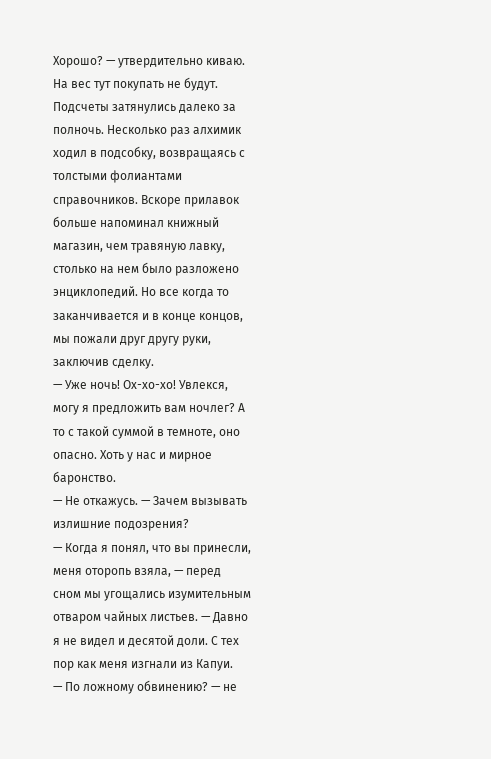Хорошо? — утвердительно киваю. На вес тут покупать не будут.
Подсчеты затянулись далеко за полночь. Несколько раз алхимик ходил в подсобку, возвращаясь с толстыми фолиантами справочников. Вскоре прилавок больше напоминал книжный магазин, чем травяную лавку, столько на нем было разложено энциклопедий. Но все когда то заканчивается и в конце концов, мы пожали друг другу руки, заключив сделку.
— Уже ночь! Ох-хо-хо! Увлекся, могу я предложить вам ночлег? А то с такой суммой в темноте, оно опасно. Хоть у нас и мирное баронство.
— Не откажусь. — Зачем вызывать излишние подозрения?
— Когда я понял, что вы принесли, меня оторопь взяла, — перед сном мы угощались изумительным отваром чайных листьев. — Давно я не видел и десятой доли. С тех пор как меня изгнали из Капуи.
— По ложному обвинению? — не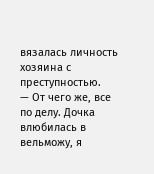вязалась личность хозяина с преступностью.
— От чего же, все по делу. Дочка влюбилась в вельможу, я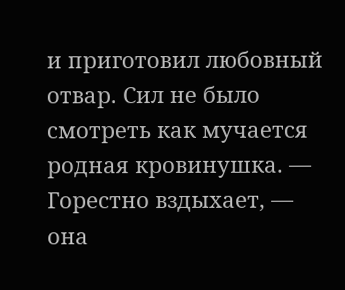и приготовил любовный отвар. Сил не было смотреть как мучается родная кровинушка. — Горестно вздыхает, — она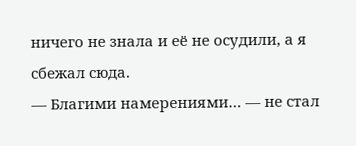ничего не знала и её не осудили, а я сбежал сюда.
— Благими намерениями… — не стал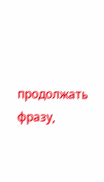продолжать фразу,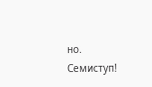но. Семиступ!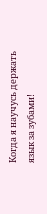Когда я научусь держать язык за зубами!